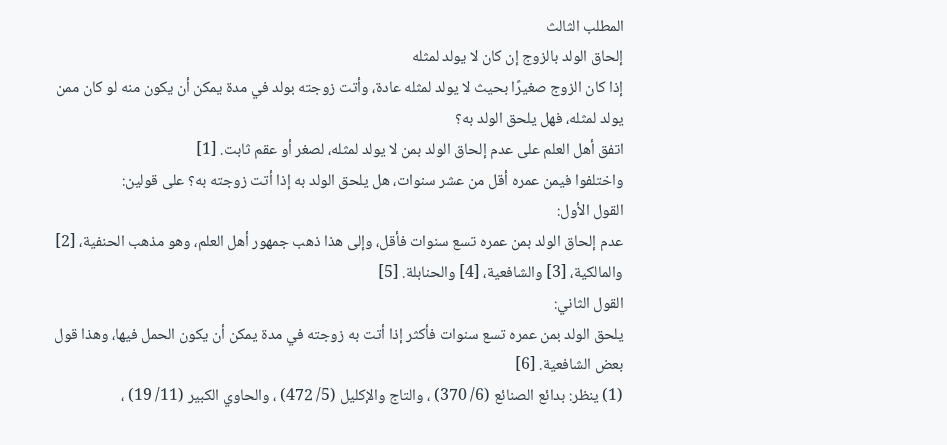المطلب الثالث
إلحاق الولد بالزوج إن كان لا يولد لمثله
إذا كان الزوج صغيرًا بحيث لا يولد لمثله عادة، وأتت زوجته بولد في مدة يمكن أن يكون منه لو كان ممن يولد لمثله، فهل يلحق الولد به؟
اتفق أهل العلم على عدم إلحاق الولد بمن لا يولد لمثله، لصغر أو عقم ثابت. [1]
واختلفوا فيمن عمره أقل من عشر سنوات، هل يلحق الولد به إذا أتت زوجته به؟ على قولين:
القول الأول:
عدم إلحاق الولد بمن عمره تسع سنوات فأقل، وإلى هذا ذهب جمهور أهل العلم، وهو مذهب الحنفية، [2] والمالكية، [3] والشافعية، [4] والحنابلة. [5]
القول الثاني:
يلحق الولد بمن عمره تسع سنوات فأكثر إذا أتت به زوجته في مدة يمكن أن يكون الحمل فيها، وهذا قول بعض الشافعية. [6]
(1) ينظر: بدائع الصنائع (6/ 370) ، والتاج والإكليل (5/ 472) ، والحاوي الكبير (11/ 19) ،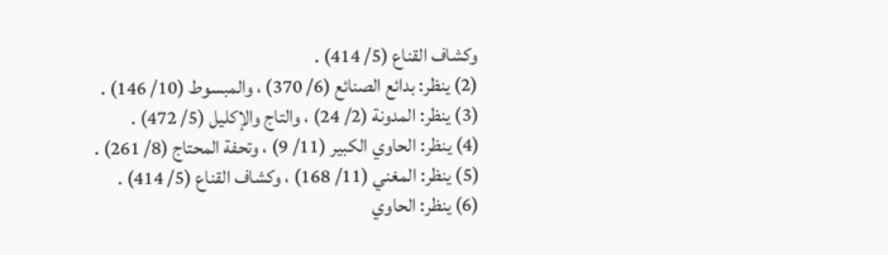وكشاف القناع (5/ 414) .
(2) ينظر: بدائع الصنائع (6/ 370) ، والمبسوط (10/ 146) .
(3) ينظر: المدونة (2/ 24) ، والتاج والإكليل (5/ 472) .
(4) ينظر: الحاوي الكبير (11/ 9) ، وتحفة المحتاج (8/ 261) .
(5) ينظر: المغني (11/ 168) ، وكشاف القناع (5/ 414) .
(6) ينظر: الحاوي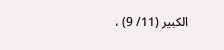الكبير (11/ 9) ،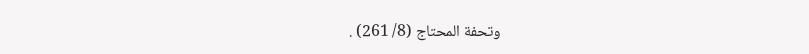وتحفة المحتاج (8/ 261) .